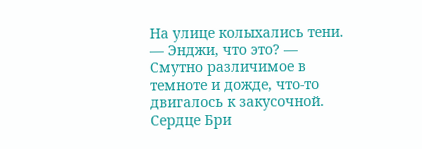На улице колыхались тени.
— Энджи, что это? — Смутно различимое в темноте и дожде, что-то двигалось к закусочной. Сердце Бри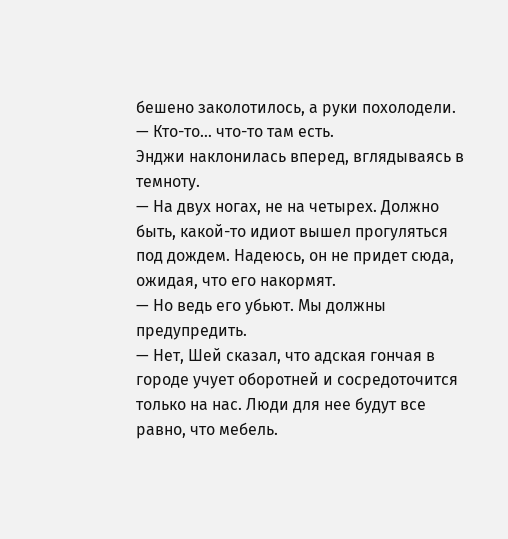бешено заколотилось, а руки похолодели. — Кто-то… что-то там есть.
Энджи наклонилась вперед, вглядываясь в темноту.
— На двух ногах, не на четырех. Должно быть, какой-то идиот вышел прогуляться под дождем. Надеюсь, он не придет сюда, ожидая, что его накормят.
— Но ведь его убьют. Мы должны предупредить.
— Нет, Шей сказал, что адская гончая в городе учует оборотней и сосредоточится только на нас. Люди для нее будут все равно, что мебель.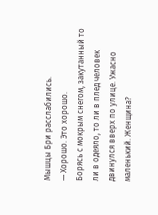Мышцы Бри расслабились.
— Хорошо. Это хорошо.
Борясь с мокрым снегом, закутанный то ли в одеяло, то ли в плед человек двинулся вверх по улице. Ужасно маленький. Женщина?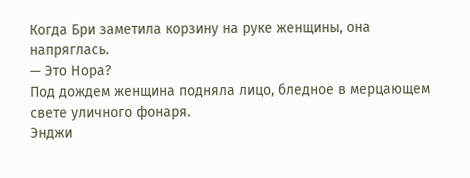Когда Бри заметила корзину на руке женщины, она напряглась.
— Это Нора?
Под дождем женщина подняла лицо, бледное в мерцающем свете уличного фонаря.
Энджи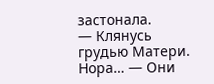застонала.
— Клянусь грудью Матери. Нора… — Они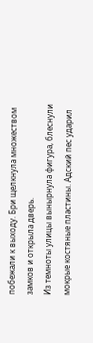побежали к выходу. Бри щелкнула множеством замков и открыла дверь.
Из темноты улицы вынырнула фигура, блеснули мокрые костяные пластины. Адский пес ударил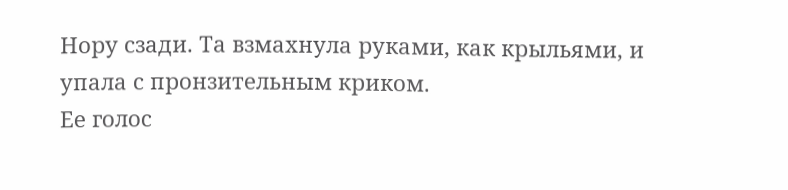Нору сзади. Та взмахнула руками, как крыльями, и упала с пронзительным криком.
Ее голос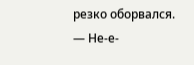резко оборвался.
— Не-е-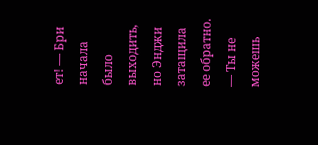ет! — Бри начала было выходить, но Энджи затащила ее обратно.
— Ты не можешь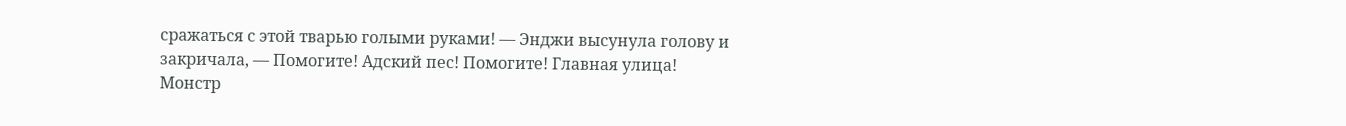сражаться с этой тварью голыми руками! — Энджи высунула голову и закричала, — Помогите! Адский пес! Помогите! Главная улица!
Монстр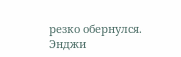резко обернулся.
Энджи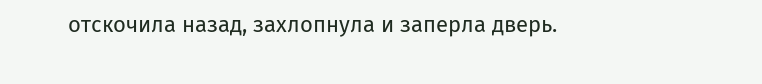отскочила назад, захлопнула и заперла дверь.